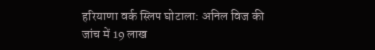हरियाणा वर्क स्लिप घोटाला: अनिल विज की जांच में 19 लाख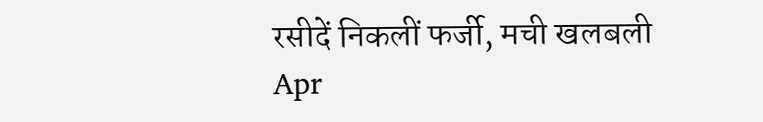रसीदें निकलीं फर्जी, मची खलबली
Apr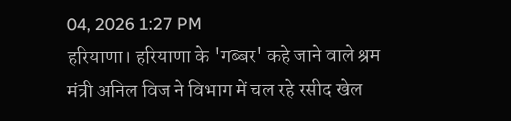04, 2026 1:27 PM
हरियाणा। हरियाणा के 'गब्बर' कहे जाने वाले श्रम मंत्री अनिल विज ने विभाग में चल रहे रसीद खेल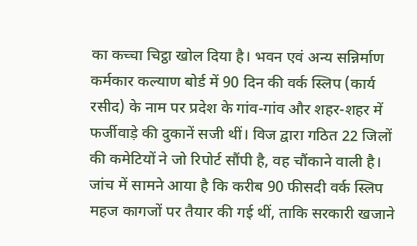का कच्चा चिट्ठा खोल दिया है। भवन एवं अन्य सन्निर्माण कर्मकार कल्याण बोर्ड में 90 दिन की वर्क स्लिप (कार्य रसीद) के नाम पर प्रदेश के गांव-गांव और शहर-शहर में फर्जीवाड़े की दुकानें सजी थीं। विज द्वारा गठित 22 जिलों की कमेटियों ने जो रिपोर्ट सौंपी है, वह चौंकाने वाली है। जांच में सामने आया है कि करीब 90 फीसदी वर्क स्लिप महज कागजों पर तैयार की गई थीं, ताकि सरकारी खजाने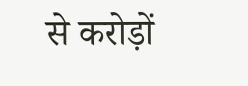से करोड़ों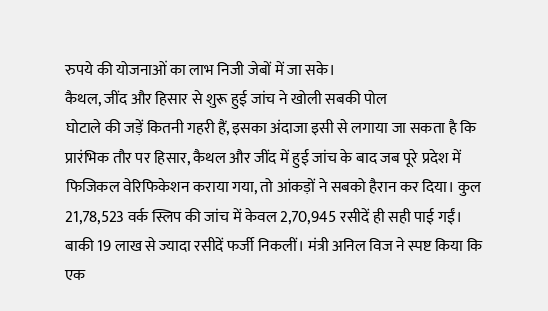रुपये की योजनाओं का लाभ निजी जेबों में जा सके।
कैथल, जींद और हिसार से शुरू हुई जांच ने खोली सबकी पोल
घोटाले की जड़ें कितनी गहरी हैं, इसका अंदाजा इसी से लगाया जा सकता है कि प्रारंभिक तौर पर हिसार, कैथल और जींद में हुई जांच के बाद जब पूरे प्रदेश में फिजिकल वेरिफिकेशन कराया गया, तो आंकड़ों ने सबको हैरान कर दिया। कुल 21,78,523 वर्क स्लिप की जांच में केवल 2,70,945 रसीदें ही सही पाई गईं। बाकी 19 लाख से ज्यादा रसीदें फर्जी निकलीं। मंत्री अनिल विज ने स्पष्ट किया कि एक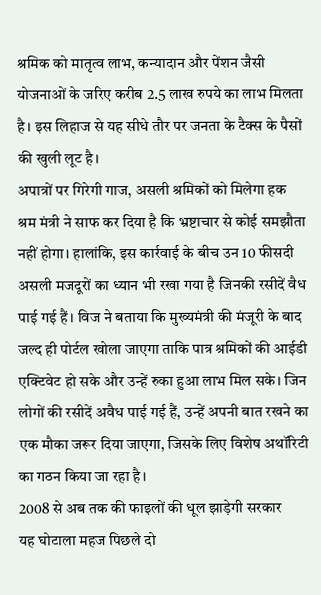श्रमिक को मातृत्व लाभ, कन्यादान और पेंशन जैसी योजनाओं के जरिए करीब 2.5 लाख रुपये का लाभ मिलता है। इस लिहाज से यह सीधे तौर पर जनता के टैक्स के पैसों की खुली लूट है।
अपात्रों पर गिरेगी गाज, असली श्रमिकों को मिलेगा हक
श्रम मंत्री ने साफ कर दिया है कि भ्रष्टाचार से कोई समझौता नहीं होगा। हालांकि, इस कार्रवाई के बीच उन 10 फीसदी असली मजदूरों का ध्यान भी रखा गया है जिनकी रसीदें वैध पाई गई हैं। विज ने बताया कि मुख्यमंत्री की मंजूरी के बाद जल्द ही पोर्टल खोला जाएगा ताकि पात्र श्रमिकों की आईडी एक्टिवेट हो सके और उन्हें रुका हुआ लाभ मिल सके। जिन लोगों की रसीदें अवैध पाई गई हैं, उन्हें अपनी बात रखने का एक मौका जरूर दिया जाएगा, जिसके लिए विशेष अथॉरिटी का गठन किया जा रहा है।
2008 से अब तक की फाइलों की धूल झाड़ेगी सरकार
यह घोटाला महज पिछले दो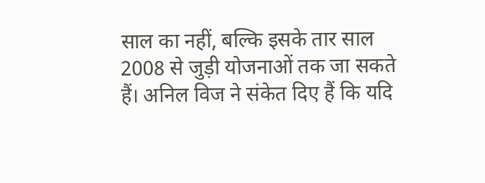साल का नहीं, बल्कि इसके तार साल 2008 से जुड़ी योजनाओं तक जा सकते हैं। अनिल विज ने संकेत दिए हैं कि यदि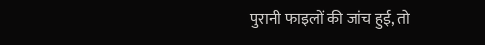पुरानी फाइलों की जांच हुई, तो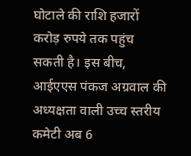घोटाले की राशि हजारों करोड़ रुपये तक पहुंच सकती है। इस बीच, आईएएस पंकज अग्रवाल की अध्यक्षता वाली उच्च स्तरीय कमेटी अब 6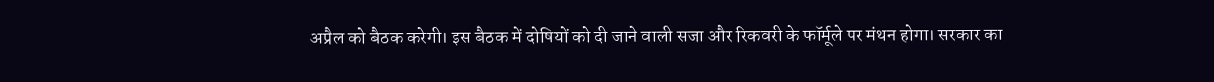अप्रैल को बैठक करेगी। इस बैठक में दोषियों को दी जाने वाली सजा और रिकवरी के फॉर्मूले पर मंथन होगा। सरकार का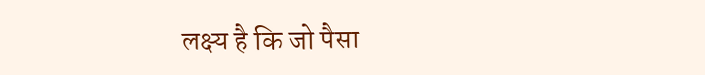लक्ष्य है कि जो पैसा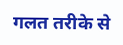गलत तरीके से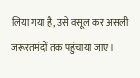लिया गया है, उसे वसूल कर असली जरूरतमंदों तक पहुंचाया जाए।